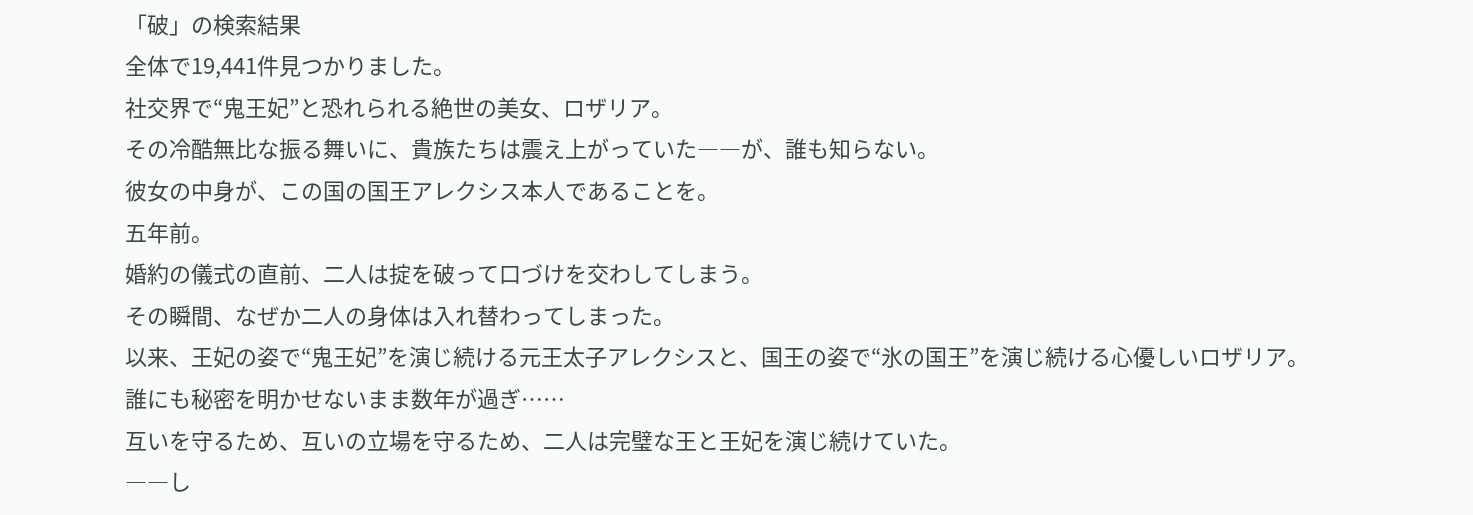「破」の検索結果
全体で19,441件見つかりました。
社交界で“鬼王妃”と恐れられる絶世の美女、ロザリア。
その冷酷無比な振る舞いに、貴族たちは震え上がっていた――が、誰も知らない。
彼女の中身が、この国の国王アレクシス本人であることを。
五年前。
婚約の儀式の直前、二人は掟を破って口づけを交わしてしまう。
その瞬間、なぜか二人の身体は入れ替わってしまった。
以来、王妃の姿で“鬼王妃”を演じ続ける元王太子アレクシスと、国王の姿で“氷の国王”を演じ続ける心優しいロザリア。
誰にも秘密を明かせないまま数年が過ぎ……
互いを守るため、互いの立場を守るため、二人は完璧な王と王妃を演じ続けていた。
――し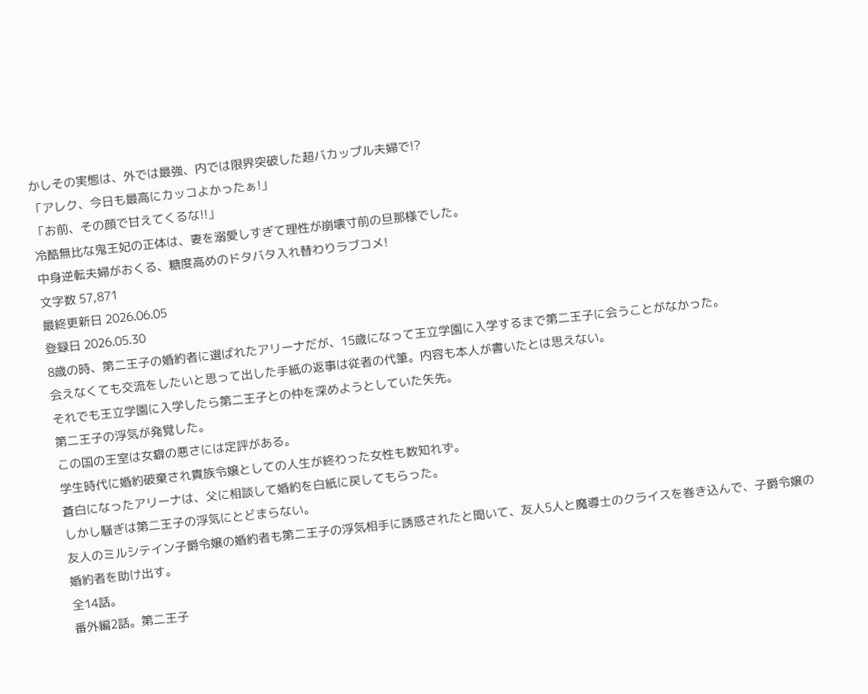かしその実態は、外では最強、内では限界突破した超バカップル夫婦で!?
「アレク、今日も最高にカッコよかったぁ!」
「お前、その顔で甘えてくるな!!」
冷酷無比な鬼王妃の正体は、妻を溺愛しすぎて理性が崩壊寸前の旦那様でした。
中身逆転夫婦がおくる、糖度高めのドタバタ入れ替わりラブコメ!
文字数 57,871
最終更新日 2026.06.05
登録日 2026.05.30
8歳の時、第二王子の婚約者に選ばれたアリーナだが、15歳になって王立学園に入学するまで第二王子に会うことがなかった。
会えなくても交流をしたいと思って出した手紙の返事は従者の代筆。内容も本人が書いたとは思えない。
それでも王立学園に入学したら第二王子との仲を深めようとしていた矢先。
第二王子の浮気が発覚した。
この国の王室は女癖の悪さには定評がある。
学生時代に婚約破棄され貴族令嬢としての人生が終わった女性も数知れず。
蒼白になったアリーナは、父に相談して婚約を白紙に戻してもらった。
しかし騒ぎは第二王子の浮気にとどまらない。
友人のミルシテイン子爵令嬢の婚約者も第二王子の浮気相手に誘惑されたと聞いて、友人5人と魔導士のクライスを巻き込んで、子爵令嬢の婚約者を助け出す。
全14話。
番外編2話。第二王子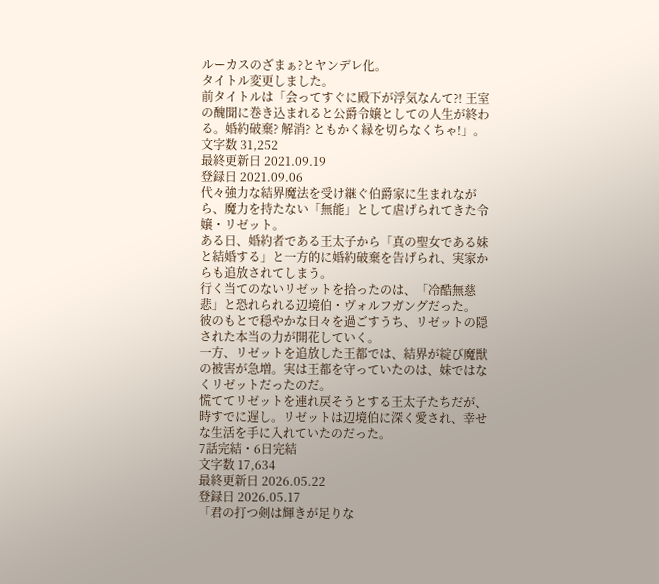ルーカスのざまぁ?とヤンデレ化。
タイトル変更しました。
前タイトルは「会ってすぐに殿下が浮気なんて?! 王室の醜聞に巻き込まれると公爵令嬢としての人生が終わる。婚約破棄? 解消? ともかく縁を切らなくちゃ!」。
文字数 31,252
最終更新日 2021.09.19
登録日 2021.09.06
代々強力な結界魔法を受け継ぐ伯爵家に生まれながら、魔力を持たない「無能」として虐げられてきた令嬢・リゼット。
ある日、婚約者である王太子から「真の聖女である妹と結婚する」と一方的に婚約破棄を告げられ、実家からも追放されてしまう。
行く当てのないリゼットを拾ったのは、「冷酷無慈悲」と恐れられる辺境伯・ヴォルフガングだった。
彼のもとで穏やかな日々を過ごすうち、リゼットの隠された本当の力が開花していく。
一方、リゼットを追放した王都では、結界が綻び魔獣の被害が急増。実は王都を守っていたのは、妹ではなくリゼットだったのだ。
慌ててリゼットを連れ戻そうとする王太子たちだが、時すでに遅し。リゼットは辺境伯に深く愛され、幸せな生活を手に入れていたのだった。
7話完結・6日完結
文字数 17,634
最終更新日 2026.05.22
登録日 2026.05.17
「君の打つ剣は輝きが足りな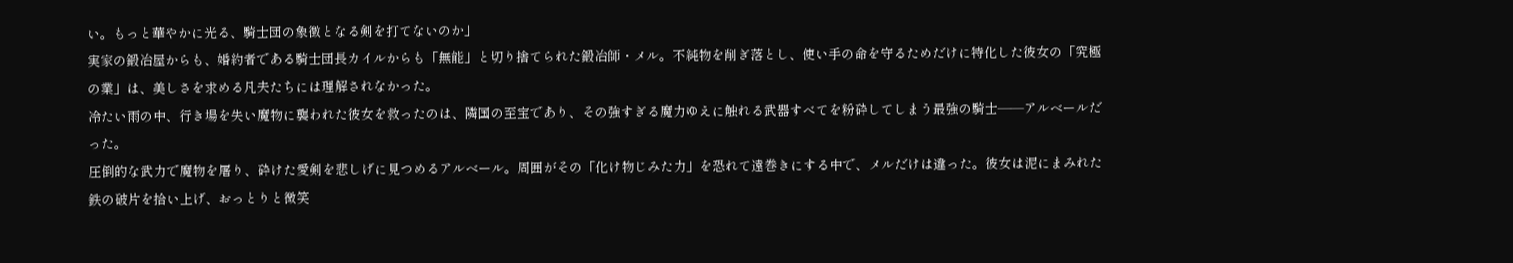い。もっと華やかに光る、騎士団の象徴となる剣を打てないのか」
実家の鍛冶屋からも、婚約者である騎士団長カイルからも「無能」と切り捨てられた鍛冶師・メル。不純物を削ぎ落とし、使い手の命を守るためだけに特化した彼女の「究極の業」は、美しさを求める凡夫たちには理解されなかった。
冷たい雨の中、行き場を失い魔物に襲われた彼女を救ったのは、隣国の至宝であり、その強すぎる魔力ゆえに触れる武器すべてを粉砕してしまう最強の騎士――アルベールだった。
圧倒的な武力で魔物を屠り、砕けた愛剣を悲しげに見つめるアルベール。周囲がその「化け物じみた力」を恐れて遠巻きにする中で、メルだけは違った。彼女は泥にまみれた鉄の破片を拾い上げ、おっとりと微笑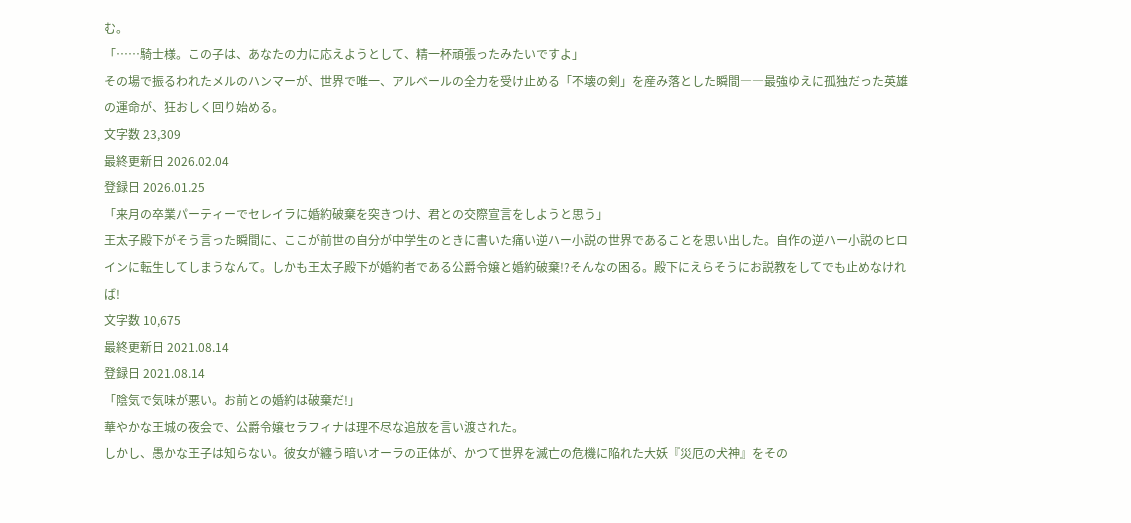む。
「……騎士様。この子は、あなたの力に応えようとして、精一杯頑張ったみたいですよ」
その場で振るわれたメルのハンマーが、世界で唯一、アルベールの全力を受け止める「不壊の剣」を産み落とした瞬間――最強ゆえに孤独だった英雄の運命が、狂おしく回り始める。
文字数 23,309
最終更新日 2026.02.04
登録日 2026.01.25
「来月の卒業パーティーでセレイラに婚約破棄を突きつけ、君との交際宣言をしようと思う」
王太子殿下がそう言った瞬間に、ここが前世の自分が中学生のときに書いた痛い逆ハー小説の世界であることを思い出した。自作の逆ハー小説のヒロインに転生してしまうなんて。しかも王太子殿下が婚約者である公爵令嬢と婚約破棄!?そんなの困る。殿下にえらそうにお説教をしてでも止めなければ!
文字数 10,675
最終更新日 2021.08.14
登録日 2021.08.14
「陰気で気味が悪い。お前との婚約は破棄だ!」
華やかな王城の夜会で、公爵令嬢セラフィナは理不尽な追放を言い渡された。
しかし、愚かな王子は知らない。彼女が纏う暗いオーラの正体が、かつて世界を滅亡の危機に陥れた大妖『災厄の犬神』をその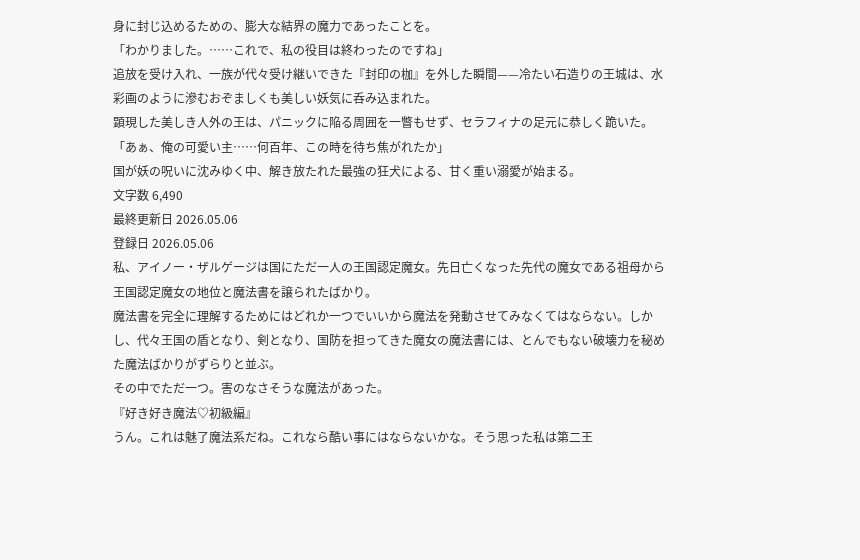身に封じ込めるための、膨大な結界の魔力であったことを。
「わかりました。……これで、私の役目は終わったのですね」
追放を受け入れ、一族が代々受け継いできた『封印の枷』を外した瞬間——冷たい石造りの王城は、水彩画のように滲むおぞましくも美しい妖気に呑み込まれた。
顕現した美しき人外の王は、パニックに陥る周囲を一瞥もせず、セラフィナの足元に恭しく跪いた。
「あぁ、俺の可愛い主……何百年、この時を待ち焦がれたか」
国が妖の呪いに沈みゆく中、解き放たれた最強の狂犬による、甘く重い溺愛が始まる。
文字数 6,490
最終更新日 2026.05.06
登録日 2026.05.06
私、アイノー・ザルゲージは国にただ一人の王国認定魔女。先日亡くなった先代の魔女である祖母から王国認定魔女の地位と魔法書を譲られたばかり。
魔法書を完全に理解するためにはどれか一つでいいから魔法を発動させてみなくてはならない。しかし、代々王国の盾となり、剣となり、国防を担ってきた魔女の魔法書には、とんでもない破壊力を秘めた魔法ばかりがずらりと並ぶ。
その中でただ一つ。害のなさそうな魔法があった。
『好き好き魔法♡初級編』
うん。これは魅了魔法系だね。これなら酷い事にはならないかな。そう思った私は第二王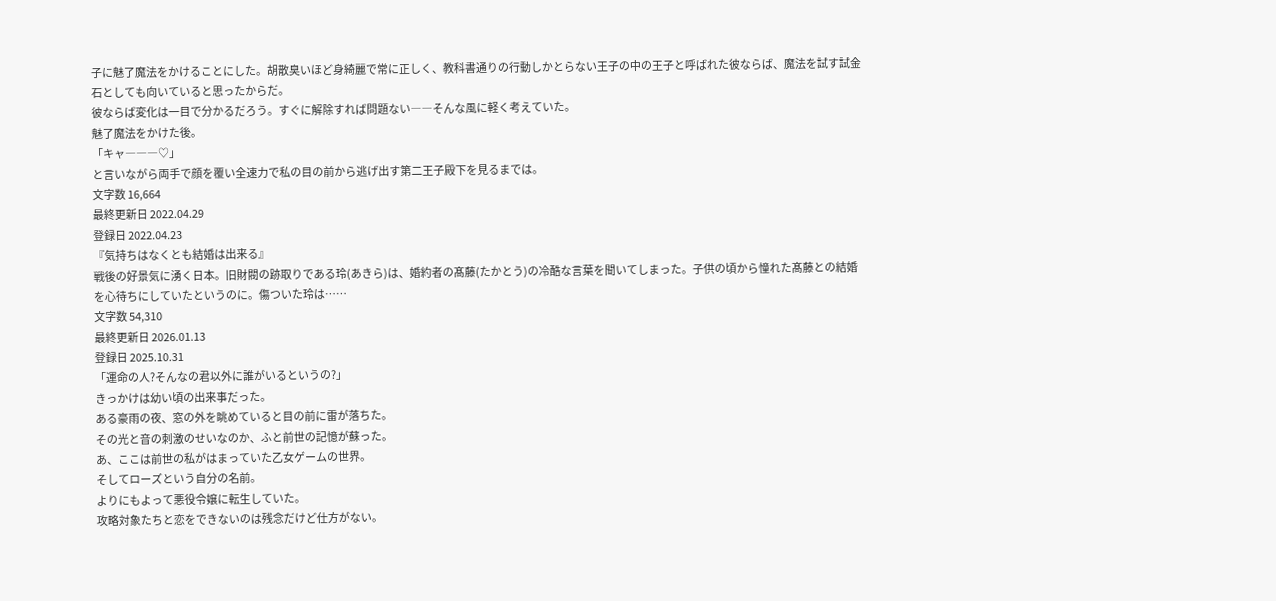子に魅了魔法をかけることにした。胡散臭いほど身綺麗で常に正しく、教科書通りの行動しかとらない王子の中の王子と呼ばれた彼ならば、魔法を試す試金石としても向いていると思ったからだ。
彼ならば変化は一目で分かるだろう。すぐに解除すれば問題ない――そんな風に軽く考えていた。
魅了魔法をかけた後。
「キャ―――♡」
と言いながら両手で顔を覆い全速力で私の目の前から逃げ出す第二王子殿下を見るまでは。
文字数 16,664
最終更新日 2022.04.29
登録日 2022.04.23
『気持ちはなくとも結婚は出来る』
戦後の好景気に湧く日本。旧財閥の跡取りである玲(あきら)は、婚約者の髙藤(たかとう)の冷酷な言葉を聞いてしまった。子供の頃から憧れた髙藤との結婚を心待ちにしていたというのに。傷ついた玲は……
文字数 54,310
最終更新日 2026.01.13
登録日 2025.10.31
「運命の人?そんなの君以外に誰がいるというの?」
きっかけは幼い頃の出来事だった。
ある豪雨の夜、窓の外を眺めていると目の前に雷が落ちた。
その光と音の刺激のせいなのか、ふと前世の記憶が蘇った。
あ、ここは前世の私がはまっていた乙女ゲームの世界。
そしてローズという自分の名前。
よりにもよって悪役令嬢に転生していた。
攻略対象たちと恋をできないのは残念だけど仕方がない。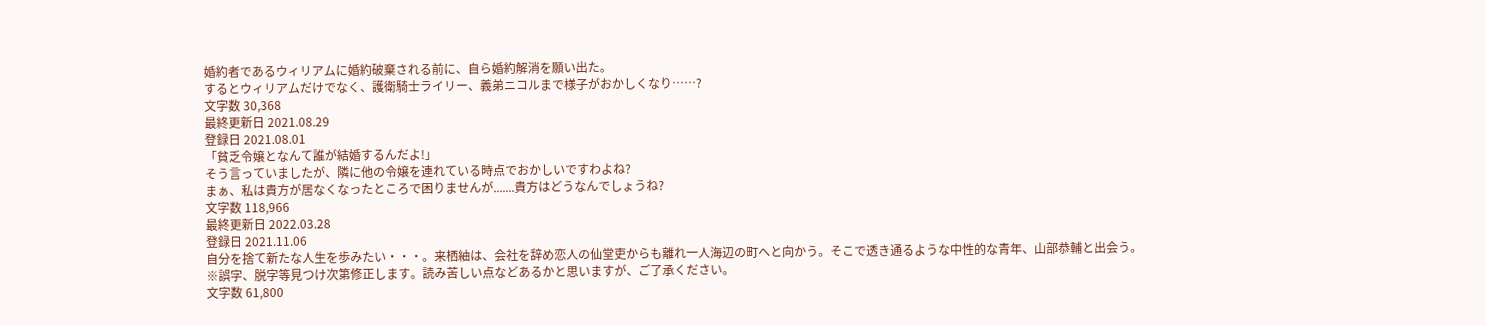婚約者であるウィリアムに婚約破棄される前に、自ら婚約解消を願い出た。
するとウィリアムだけでなく、護衛騎士ライリー、義弟ニコルまで様子がおかしくなり……?
文字数 30,368
最終更新日 2021.08.29
登録日 2021.08.01
「貧乏令嬢となんて誰が結婚するんだよ!」
そう言っていましたが、隣に他の令嬢を連れている時点でおかしいですわよね?
まぁ、私は貴方が居なくなったところで困りませんが.......貴方はどうなんでしょうね?
文字数 118,966
最終更新日 2022.03.28
登録日 2021.11.06
自分を捨て新たな人生を歩みたい・・・。来栖紬は、会社を辞め恋人の仙堂吏からも離れ一人海辺の町へと向かう。そこで透き通るような中性的な青年、山部恭輔と出会う。
※誤字、脱字等見つけ次第修正します。読み苦しい点などあるかと思いますが、ご了承ください。
文字数 61,800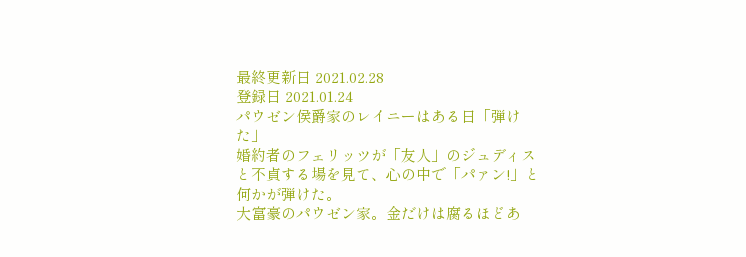最終更新日 2021.02.28
登録日 2021.01.24
パウゼン侯爵家のレイニーはある日「弾けた」
婚約者のフェリッツが「友人」のジュディスと不貞する場を見て、心の中で「パァン!」と何かが弾けた。
大富豪のパウゼン家。金だけは腐るほどあ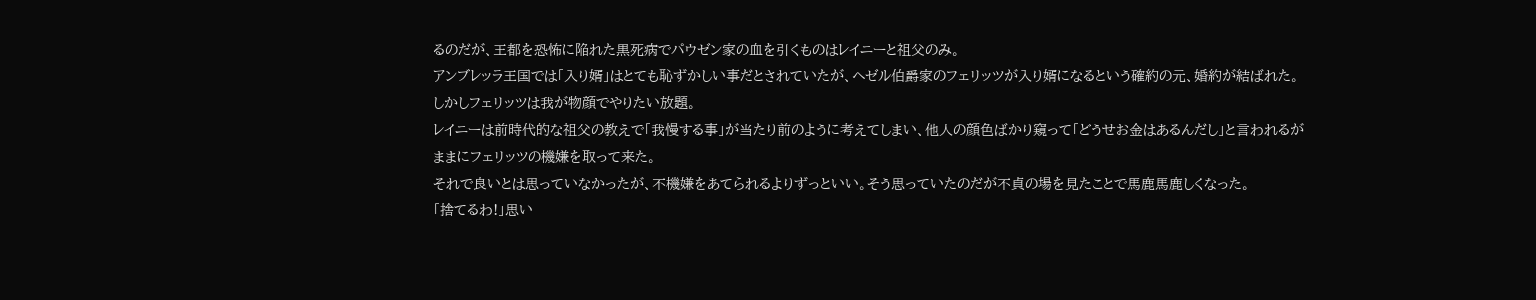るのだが、王都を恐怖に陥れた黒死病でパウゼン家の血を引くものはレイニーと祖父のみ。
アンブレッラ王国では「入り婿」はとても恥ずかしい事だとされていたが、ヘゼル伯爵家のフェリッツが入り婿になるという確約の元、婚約が結ばれた。
しかしフェリッツは我が物顔でやりたい放題。
レイニーは前時代的な祖父の教えで「我慢する事」が当たり前のように考えてしまい、他人の顔色ばかり窺って「どうせお金はあるんだし」と言われるがままにフェリッツの機嫌を取って来た。
それで良いとは思っていなかったが、不機嫌をあてられるよりずっといい。そう思っていたのだが不貞の場を見たことで馬鹿馬鹿しくなった。
「捨てるわ!」思い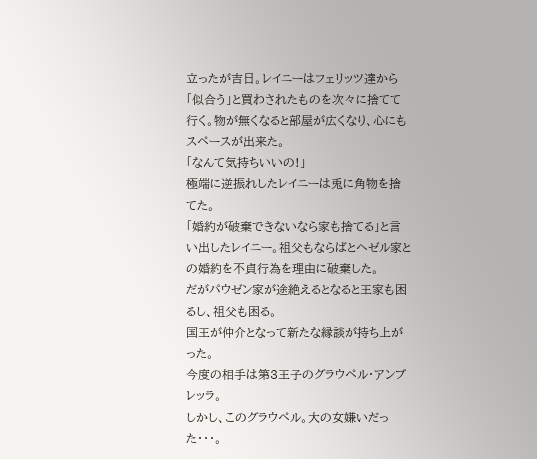立ったが吉日。レイニーはフェリッツ達から「似合う」と買わされたものを次々に捨てて行く。物が無くなると部屋が広くなり、心にもスペースが出来た。
「なんて気持ちいいの!」
極端に逆振れしたレイニーは兎に角物を捨てた。
「婚約が破棄できないなら家も捨てる」と言い出したレイニー。祖父もならばとヘゼル家との婚約を不貞行為を理由に破棄した。
だがパウゼン家が途絶えるとなると王家も困るし、祖父も困る。
国王が仲介となって新たな縁談が持ち上がった。
今度の相手は第3王子のグラウペル・アンブレッラ。
しかし、このグラウペル。大の女嫌いだった・・・。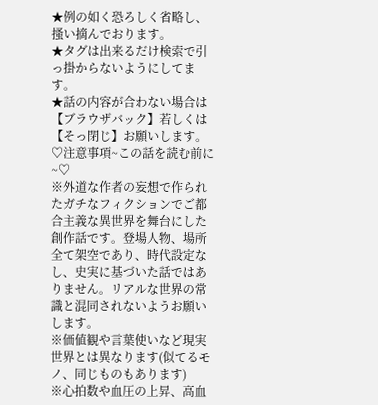★例の如く恐ろしく省略し、搔い摘んでおります。
★タグは出来るだけ検索で引っ掛からないようにしてます。
★話の内容が合わない場合は【ブラウザバック】若しくは【そっ閉じ】お願いします。
♡注意事項~この話を読む前に~♡
※外道な作者の妄想で作られたガチなフィクションでご都合主義な異世界を舞台にした創作話です。登場人物、場所全て架空であり、時代設定なし、史実に基づいた話ではありません。リアルな世界の常識と混同されないようお願いします。
※価値観や言葉使いなど現実世界とは異なります(似てるモノ、同じものもあります)
※心拍数や血圧の上昇、高血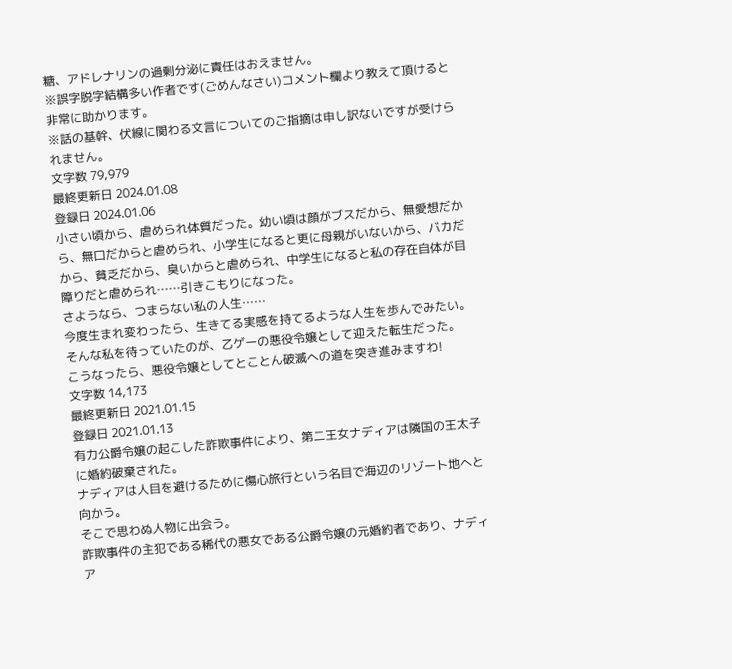糖、アドレナリンの過剰分泌に責任はおえません。
※誤字脱字結構多い作者です(ごめんなさい)コメント欄より教えて頂けると非常に助かります。
※話の基幹、伏線に関わる文言についてのご指摘は申し訳ないですが受けられません。
文字数 79,979
最終更新日 2024.01.08
登録日 2024.01.06
小さい頃から、虐められ体質だった。幼い頃は顔がブスだから、無愛想だから、無口だからと虐められ、小学生になると更に母親がいないから、バカだから、貧乏だから、臭いからと虐められ、中学生になると私の存在自体が目障りだと虐められ……引きこもりになった。
さようなら、つまらない私の人生……
今度生まれ変わったら、生きてる実感を持てるような人生を歩んでみたい。
そんな私を待っていたのが、乙ゲーの悪役令嬢として迎えた転生だった。
こうなったら、悪役令嬢としてとことん破滅への道を突き進みますわ!
文字数 14,173
最終更新日 2021.01.15
登録日 2021.01.13
有力公爵令嬢の起こした詐欺事件により、第二王女ナディアは隣国の王太子に婚約破棄された。
ナディアは人目を避けるために傷心旅行という名目で海辺のリゾート地へと向かう。
そこで思わぬ人物に出会う。
詐欺事件の主犯である稀代の悪女である公爵令嬢の元婚約者であり、ナディア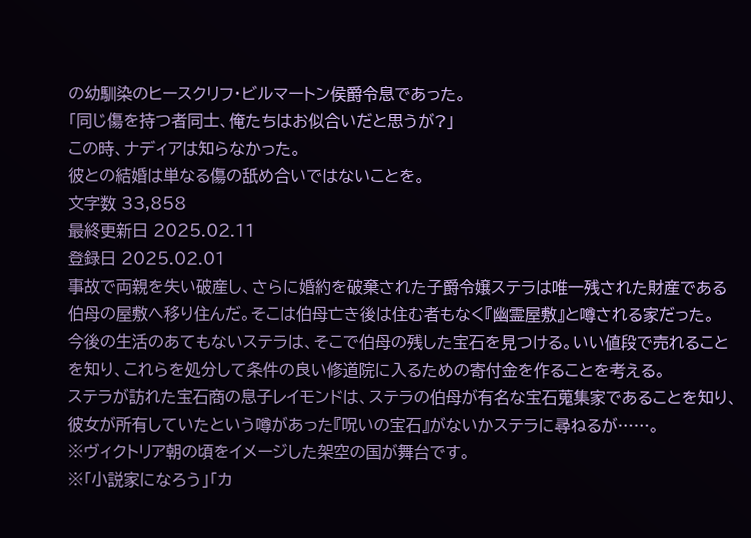の幼馴染のヒースクリフ・ビルマートン侯爵令息であった。
「同じ傷を持つ者同士、俺たちはお似合いだと思うが?」
この時、ナディアは知らなかった。
彼との結婚は単なる傷の舐め合いではないことを。
文字数 33,858
最終更新日 2025.02.11
登録日 2025.02.01
事故で両親を失い破産し、さらに婚約を破棄された子爵令嬢ステラは唯一残された財産である伯母の屋敷へ移り住んだ。そこは伯母亡き後は住む者もなく『幽霊屋敷』と噂される家だった。
今後の生活のあてもないステラは、そこで伯母の残した宝石を見つける。いい値段で売れることを知り、これらを処分して条件の良い修道院に入るための寄付金を作ることを考える。
ステラが訪れた宝石商の息子レイモンドは、ステラの伯母が有名な宝石蒐集家であることを知り、彼女が所有していたという噂があった『呪いの宝石』がないかステラに尋ねるが……。
※ヴィクトリア朝の頃をイメージした架空の国が舞台です。
※「小説家になろう」「カ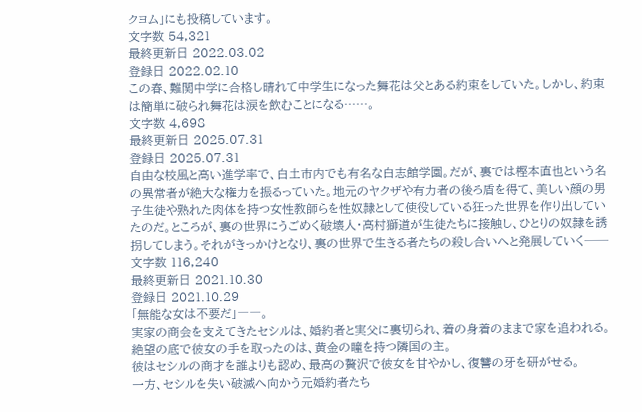クヨム」にも投稿しています。
文字数 54,321
最終更新日 2022.03.02
登録日 2022.02.10
この春、難関中学に合格し晴れて中学生になった舞花は父とある約束をしていた。しかし、約束は簡単に破られ舞花は涙を飲むことになる……。
文字数 4,698
最終更新日 2025.07.31
登録日 2025.07.31
自由な校風と高い進学率で、白土市内でも有名な白志館学園。だが、裏では樫本直也という名の異常者が絶大な権力を振るっていた。地元のヤクザや有力者の後ろ盾を得て、美しい顔の男子生徒や熟れた肉体を持つ女性教師らを性奴隷として使役している狂った世界を作り出していたのだ。ところが、裏の世界にうごめく破壊人・高村獅道が生徒たちに接触し、ひとりの奴隷を誘拐してしまう。それがきっかけとなり、裏の世界で生きる者たちの殺し合いへと発展していく──
文字数 116,240
最終更新日 2021.10.30
登録日 2021.10.29
「無能な女は不要だ」――。
実家の商会を支えてきたセシルは、婚約者と実父に裏切られ、着の身着のままで家を追われる。
絶望の底で彼女の手を取ったのは、黄金の瞳を持つ隣国の主。
彼はセシルの商才を誰よりも認め、最高の贅沢で彼女を甘やかし、復讐の牙を研がせる。
一方、セシルを失い破滅へ向かう元婚約者たち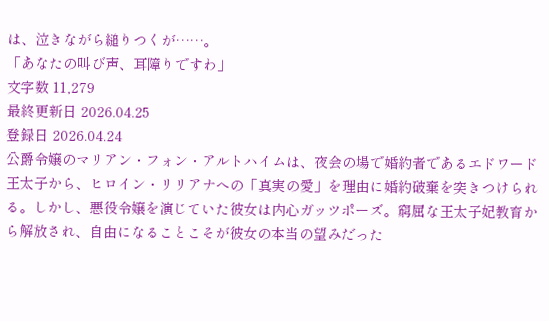は、泣きながら縋りつくが……。
「あなたの叫び声、耳障りですわ」
文字数 11,279
最終更新日 2026.04.25
登録日 2026.04.24
公爵令嬢のマリアン・フォン・アルトハイムは、夜会の場で婚約者であるエドワード王太子から、ヒロイン・リリアナへの「真実の愛」を理由に婚約破棄を突きつけられる。しかし、悪役令嬢を演じていた彼女は内心ガッツポーズ。窮屈な王太子妃教育から解放され、自由になることこそが彼女の本当の望みだった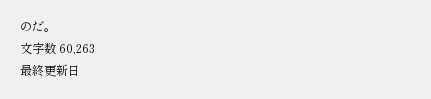のだ。
文字数 60,263
最終更新日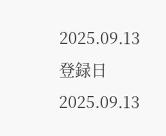2025.09.13
登録日 2025.09.13